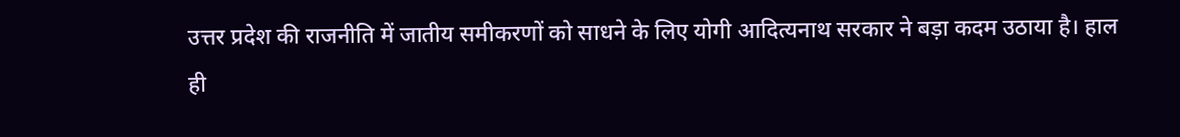उत्तर प्रदेश की राजनीति में जातीय समीकरणों को साधने के लिए योगी आदित्यनाथ सरकार ने बड़ा कदम उठाया है। हाल ही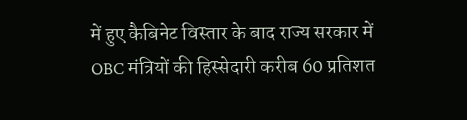में हुए कैबिनेट विस्तार के बाद राज्य सरकार में OBC मंत्रियों की हिस्सेदारी करीब 60 प्रतिशत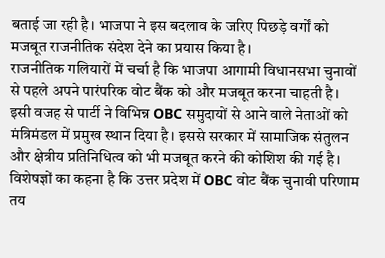बताई जा रही है। भाजपा ने इस बदलाव के जरिए पिछड़े वर्गों को मजबूत राजनीतिक संदेश देने का प्रयास किया है।
राजनीतिक गलियारों में चर्चा है कि भाजपा आगामी विधानसभा चुनावों से पहले अपने पारंपरिक वोट बैंक को और मजबूत करना चाहती है। इसी वजह से पार्टी ने विभिन्न OBC समुदायों से आने वाले नेताओं को मंत्रिमंडल में प्रमुख स्थान दिया है। इससे सरकार में सामाजिक संतुलन और क्षेत्रीय प्रतिनिधित्व को भी मजबूत करने की कोशिश की गई है।
विशेषज्ञों का कहना है कि उत्तर प्रदेश में OBC वोट बैंक चुनावी परिणाम तय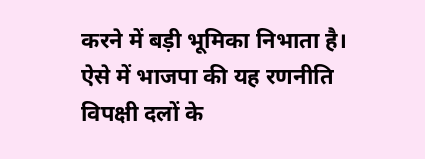करने में बड़ी भूमिका निभाता है। ऐसे में भाजपा की यह रणनीति विपक्षी दलों के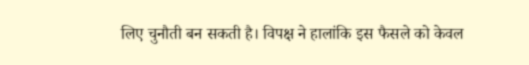लिए चुनौती बन सकती है। विपक्ष ने हालांकि इस फैसले को केवल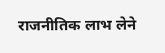राजनीतिक लाभ लेने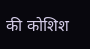की कोशिश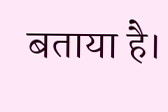बताया है।